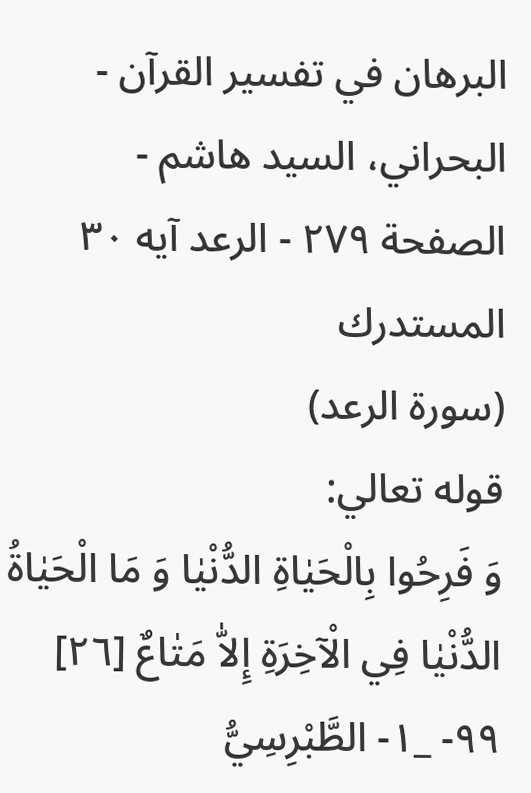البرهان في تفسير القرآن - البحراني، السيد هاشم - الصفحة ٢٧٩ - الرعد آيه ٣٠
المستدرك
(سورة الرعد)
قوله تعالي:
وَ فَرِحُوا بِالْحَيٰاةِ الدُّنْيٰا وَ مَا الْحَيٰاةُ الدُّنْيٰا فِي الْآخِرَةِ إِلاّٰ مَتٰاعٌ [٢٦]
٩٩- _١- الطَّبْرِسِيُّ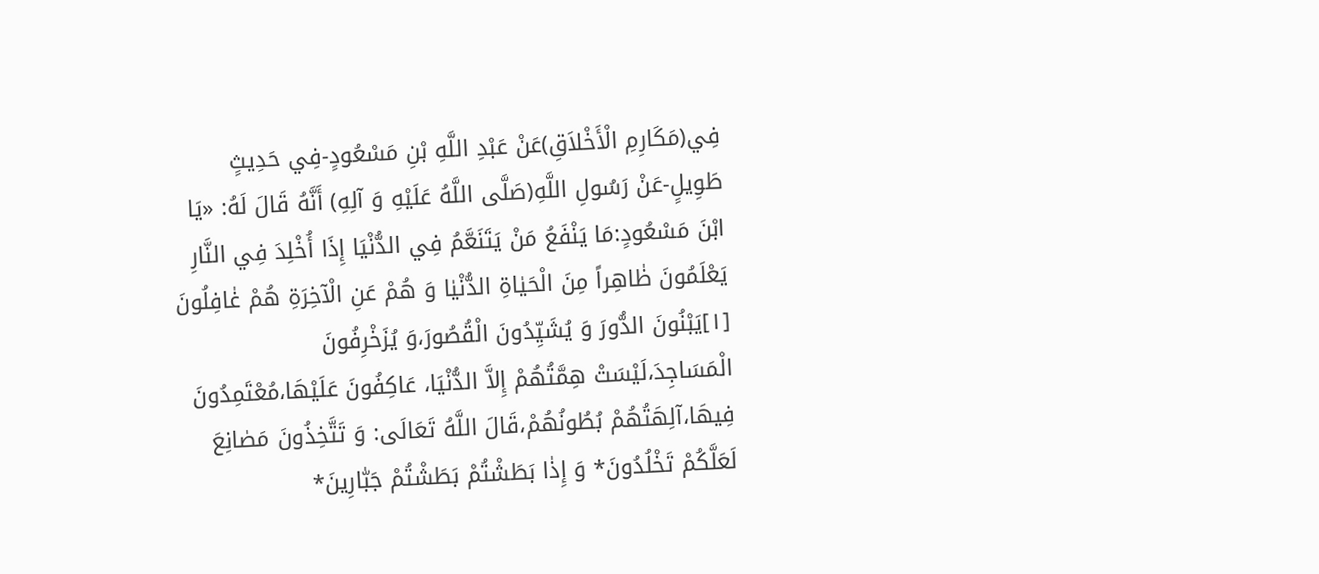فِي(مَكَارِمِ الْأَخْلاَقِ)عَنْ عَبْدِ اللَّهِ بْنِ مَسْعُودٍ-فِي حَدِيثٍ طَوِيلٍ-عَنْ رَسُولِ اللَّهِ(صَلَّى اللَّهُ عَلَيْهِ وَ آلِهِ) أَنَّهُ قَالَ لَهُ: «يَا ابْنَ مَسْعُودٍ:مَا يَنْفَعُ مَنْ يَتَنَعَّمُ فِي الدُّنْيَا إِذَا أُخْلِدَ فِي النَّارِ يَعْلَمُونَ ظٰاهِراً مِنَ الْحَيٰاةِ الدُّنْيٰا وَ هُمْ عَنِ الْآخِرَةِ هُمْ غٰافِلُونَ [١]يَبْنُونَ الدُّورَ وَ يُشَيِّدُونَ الْقُصُورَ،وَ يُزَخْرِفُونَ الْمَسَاجِدَ،لَيْسَتْ هِمَّتُهُمْ إِلاَّ الدُّنْيَا، عَاكِفُونَ عَلَيْهَا،مُعْتَمِدُونَ فِيهَا،آلِهَتُهُمْ بُطُونُهُمْ،قَالَ اللَّهُ تَعَالَى: وَ تَتَّخِذُونَ مَصٰانِعَ لَعَلَّكُمْ تَخْلُدُونَ* وَ إِذٰا بَطَشْتُمْ بَطَشْتُمْ جَبّٰارِينَ*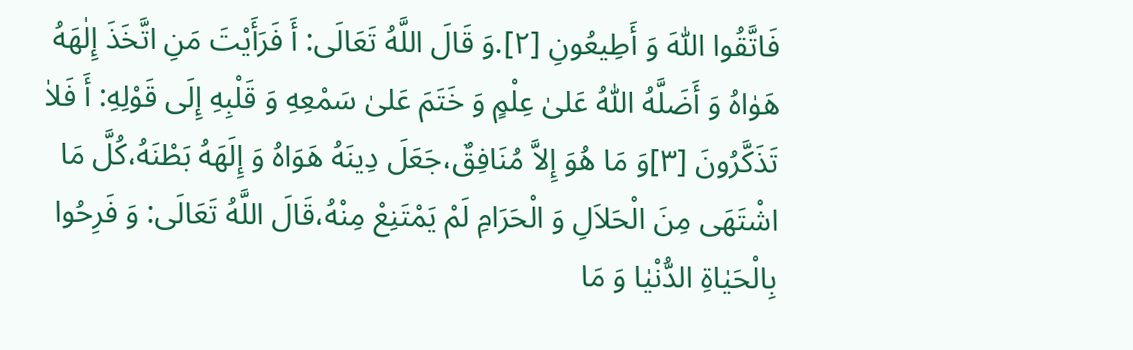فَاتَّقُوا اللّٰهَ وَ أَطِيعُونِ [٢].وَ قَالَ اللَّهُ تَعَالَى: أَ فَرَأَيْتَ مَنِ اتَّخَذَ إِلٰهَهُ هَوٰاهُ وَ أَضَلَّهُ اللّٰهُ عَلىٰ عِلْمٍ وَ خَتَمَ عَلىٰ سَمْعِهِ وَ قَلْبِهِ إِلَى قَوْلِهِ: أَ فَلاٰ تَذَكَّرُونَ [٣]وَ مَا هُوَ إِلاَّ مُنَافِقٌ،جَعَلَ دِينَهُ هَوَاهُ وَ إِلَهَهُ بَطْنَهُ،كُلَّ مَا اشْتَهَى مِنَ الْحَلاَلِ وَ الْحَرَامِ لَمْ يَمْتَنِعْ مِنْهُ،قَالَ اللَّهُ تَعَالَى: وَ فَرِحُوا بِالْحَيٰاةِ الدُّنْيٰا وَ مَا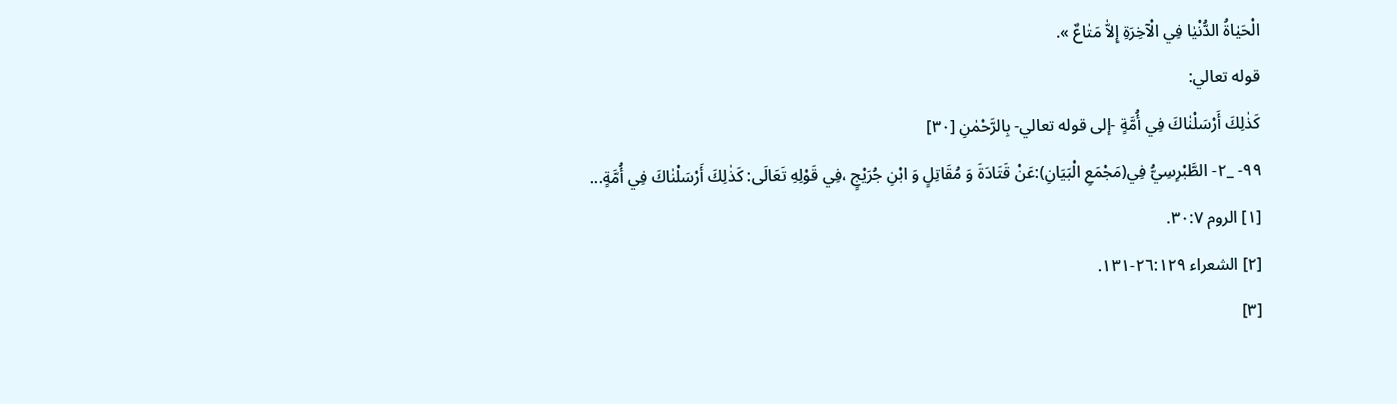الْحَيٰاةُ الدُّنْيٰا فِي الْآخِرَةِ إِلاّٰ مَتٰاعٌ ».
قوله تعالي:
كَذٰلِكَ أَرْسَلْنٰاكَ فِي أُمَّةٍ -إلى قوله تعالي- بِالرَّحْمٰنِ [٣٠]
٩٩- _٢- الطَّبْرِسِيُّ فِي(مَجْمَعِ الْبَيَانِ):عَنْ قَتَادَةَ وَ مُقَاتِلٍ وَ ابْنِ جُرَيْجٍ ،فِي قَوْلِهِ تَعَالَى: كَذٰلِكَ أَرْسَلْنٰاكَ فِي أُمَّةٍ...
[١] الروم ٣٠:٧.
[٢] الشعراء ٢٦:١٢٩-١٣١.
[٣]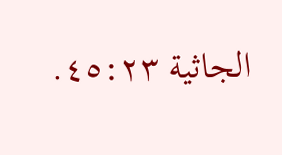الجاثية ٤٥:٢٣.